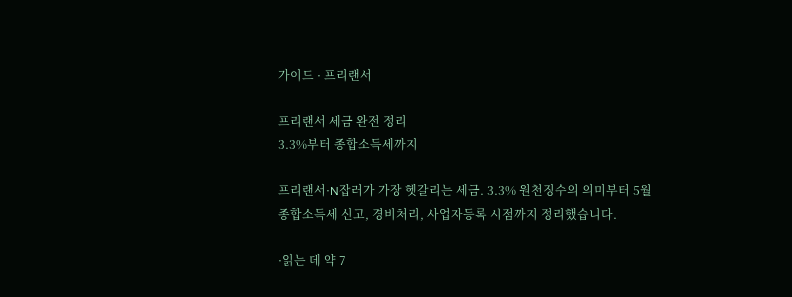가이드 · 프리랜서

프리랜서 세금 완전 정리
3.3%부터 종합소득세까지

프리랜서·N잡러가 가장 헷갈리는 세금. 3.3% 원천징수의 의미부터 5월 종합소득세 신고, 경비처리, 사업자등록 시점까지 정리했습니다.

·읽는 데 약 7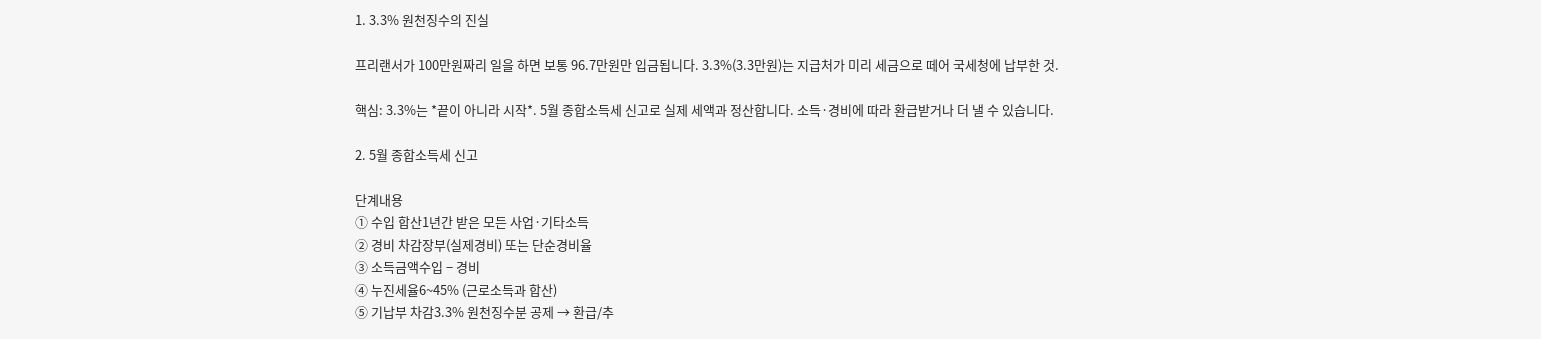1. 3.3% 원천징수의 진실

프리랜서가 100만원짜리 일을 하면 보통 96.7만원만 입금됩니다. 3.3%(3.3만원)는 지급처가 미리 세금으로 떼어 국세청에 납부한 것.

핵심: 3.3%는 *끝이 아니라 시작*. 5월 종합소득세 신고로 실제 세액과 정산합니다. 소득·경비에 따라 환급받거나 더 낼 수 있습니다.

2. 5월 종합소득세 신고

단계내용
① 수입 합산1년간 받은 모든 사업·기타소득
② 경비 차감장부(실제경비) 또는 단순경비율
③ 소득금액수입 − 경비
④ 누진세율6~45% (근로소득과 합산)
⑤ 기납부 차감3.3% 원천징수분 공제 → 환급/추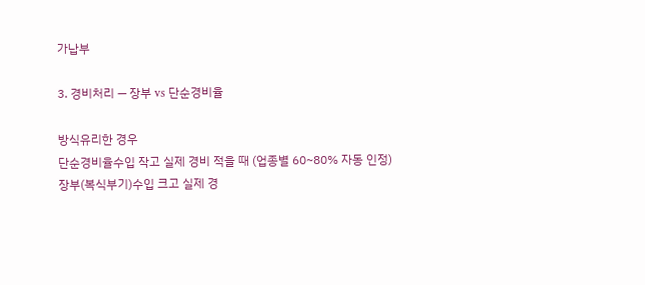가납부

3. 경비처리 — 장부 vs 단순경비율

방식유리한 경우
단순경비율수입 작고 실제 경비 적을 때 (업종별 60~80% 자동 인정)
장부(복식부기)수입 크고 실제 경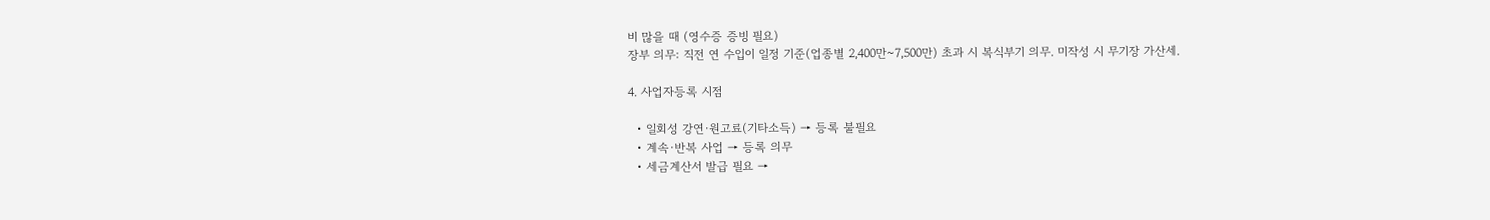비 많을 때 (영수증 증빙 필요)
장부 의무: 직전 연 수입이 일정 기준(업종별 2,400만~7,500만) 초과 시 복식부기 의무. 미작성 시 무기장 가산세.

4. 사업자등록 시점

  • 일회성 강연·원고료(기타소득) → 등록 불필요
  • 계속·반복 사업 → 등록 의무
  • 세금계산서 발급 필요 →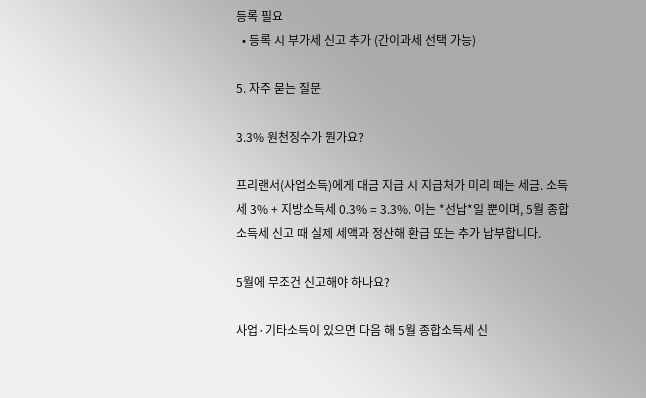등록 필요
  • 등록 시 부가세 신고 추가 (간이과세 선택 가능)

5. 자주 묻는 질문

3.3% 원천징수가 뭔가요?

프리랜서(사업소득)에게 대금 지급 시 지급처가 미리 떼는 세금. 소득세 3% + 지방소득세 0.3% = 3.3%. 이는 *선납*일 뿐이며, 5월 종합소득세 신고 때 실제 세액과 정산해 환급 또는 추가 납부합니다.

5월에 무조건 신고해야 하나요?

사업·기타소득이 있으면 다음 해 5월 종합소득세 신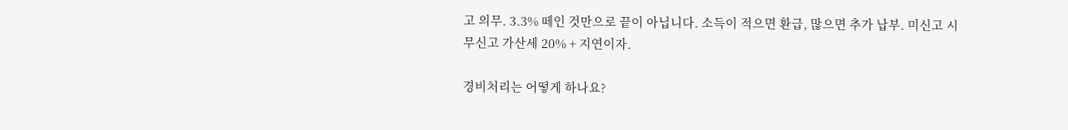고 의무. 3.3% 떼인 것만으로 끝이 아닙니다. 소득이 적으면 환급, 많으면 추가 납부. 미신고 시 무신고 가산세 20% + 지연이자.

경비처리는 어떻게 하나요?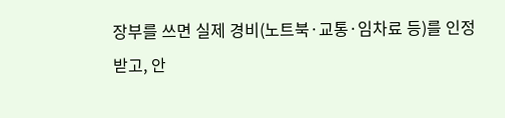장부를 쓰면 실제 경비(노트북·교통·임차료 등)를 인정받고, 안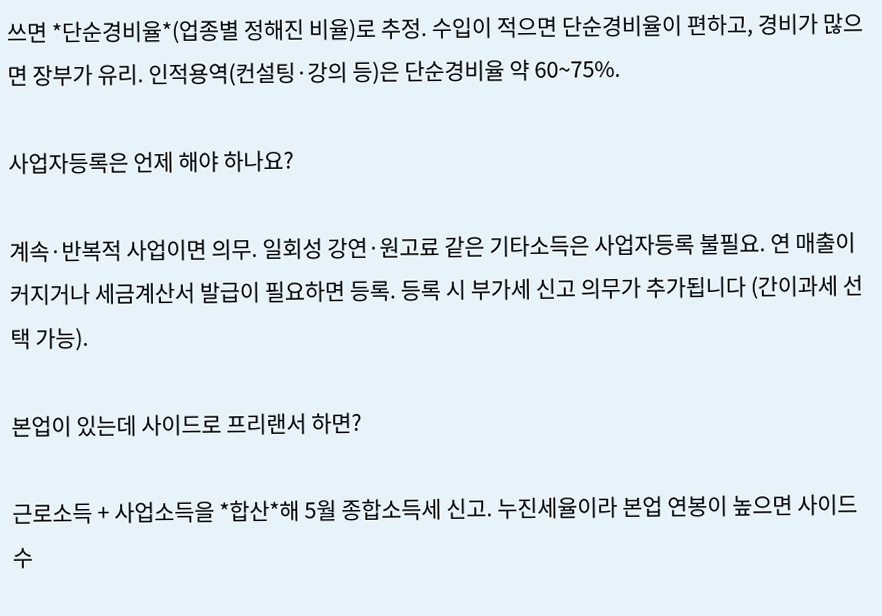쓰면 *단순경비율*(업종별 정해진 비율)로 추정. 수입이 적으면 단순경비율이 편하고, 경비가 많으면 장부가 유리. 인적용역(컨설팅·강의 등)은 단순경비율 약 60~75%.

사업자등록은 언제 해야 하나요?

계속·반복적 사업이면 의무. 일회성 강연·원고료 같은 기타소득은 사업자등록 불필요. 연 매출이 커지거나 세금계산서 발급이 필요하면 등록. 등록 시 부가세 신고 의무가 추가됩니다 (간이과세 선택 가능).

본업이 있는데 사이드로 프리랜서 하면?

근로소득 + 사업소득을 *합산*해 5월 종합소득세 신고. 누진세율이라 본업 연봉이 높으면 사이드 수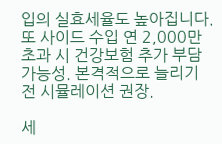입의 실효세율도 높아집니다. 또 사이드 수입 연 2,000만 초과 시 건강보험 추가 부담 가능성. 본격적으로 늘리기 전 시뮬레이션 권장.

세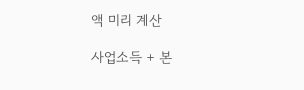액 미리 계산

사업소득 + 본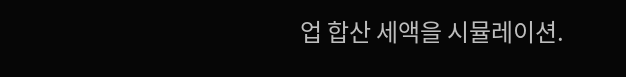업 합산 세액을 시뮬레이션.